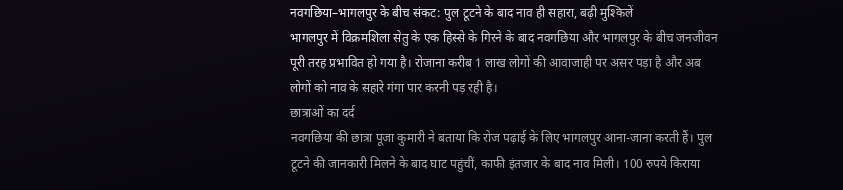नवगछिया–भागलपुर के बीच संकट: पुल टूटने के बाद नाव ही सहारा, बढ़ी मुश्किलें
भागलपुर में विक्रमशिला सेतु के एक हिस्से के गिरने के बाद नवगछिया और भागलपुर के बीच जनजीवन पूरी तरह प्रभावित हो गया है। रोजाना करीब 1 लाख लोगों की आवाजाही पर असर पड़ा है और अब लोगों को नाव के सहारे गंगा पार करनी पड़ रही है।
छात्राओं का दर्द
नवगछिया की छात्रा पूजा कुमारी ने बताया कि रोज पढ़ाई के लिए भागलपुर आना-जाना करती हैं। पुल टूटने की जानकारी मिलने के बाद घाट पहुंचीं, काफी इंतजार के बाद नाव मिली। 100 रुपये किराया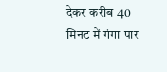देकर करीब 40 मिनट में गंगा पार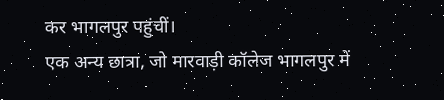कर भागलपुर पहुंचीं।
एक अन्य छात्रा, जो मारवाड़ी कॉलेज भागलपुर में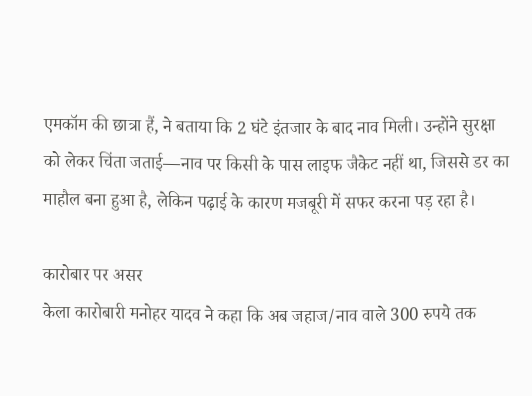एमकॉम की छात्रा हैं, ने बताया कि 2 घंटे इंतजार के बाद नाव मिली। उन्होंने सुरक्षा को लेकर चिंता जताई—नाव पर किसी के पास लाइफ जैकेट नहीं था, जिससे डर का माहौल बना हुआ है, लेकिन पढ़ाई के कारण मजबूरी में सफर करना पड़ रहा है।

कारोबार पर असर
केला कारोबारी मनोहर यादव ने कहा कि अब जहाज/नाव वाले 300 रुपये तक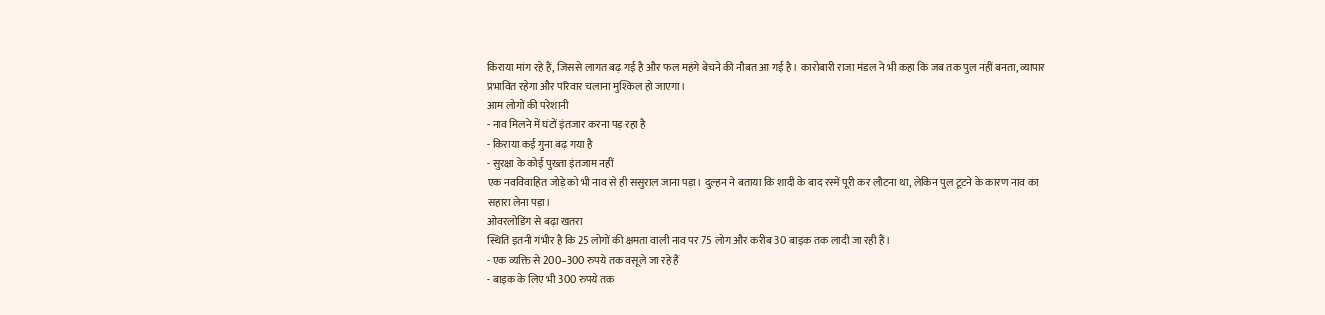किराया मांग रहे हैं, जिससे लागत बढ़ गई है और फल महंगे बेचने की नौबत आ गई है। कारोबारी राजा मंडल ने भी कहा कि जब तक पुल नहीं बनता, व्यापार प्रभावित रहेगा और परिवार चलाना मुश्किल हो जाएगा।
आम लोगों की परेशानी
- नाव मिलने में घंटों इंतजार करना पड़ रहा है
- किराया कई गुना बढ़ गया है
- सुरक्षा के कोई पुख्ता इंतजाम नहीं
एक नवविवाहित जोड़े को भी नाव से ही ससुराल जाना पड़ा। दुल्हन ने बताया कि शादी के बाद रस्में पूरी कर लौटना था, लेकिन पुल टूटने के कारण नाव का सहारा लेना पड़ा।
ओवरलोडिंग से बढ़ा खतरा
स्थिति इतनी गंभीर है कि 25 लोगों की क्षमता वाली नाव पर 75 लोग और करीब 30 बाइक तक लादी जा रही हैं।
- एक व्यक्ति से 200–300 रुपये तक वसूले जा रहे हैं
- बाइक के लिए भी 300 रुपये तक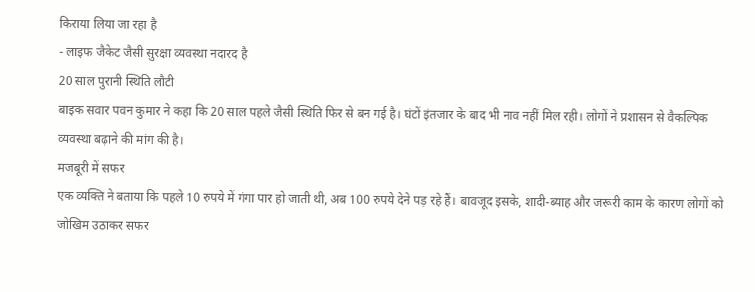किराया लिया जा रहा है
- लाइफ जैकेट जैसी सुरक्षा व्यवस्था नदारद है
20 साल पुरानी स्थिति लौटी
बाइक सवार पवन कुमार ने कहा कि 20 साल पहले जैसी स्थिति फिर से बन गई है। घंटों इंतजार के बाद भी नाव नहीं मिल रही। लोगों ने प्रशासन से वैकल्पिक व्यवस्था बढ़ाने की मांग की है।
मजबूरी में सफर
एक व्यक्ति ने बताया कि पहले 10 रुपये में गंगा पार हो जाती थी, अब 100 रुपये देने पड़ रहे हैं। बावजूद इसके, शादी-ब्याह और जरूरी काम के कारण लोगों को जोखिम उठाकर सफर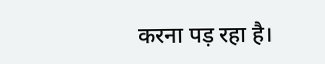करना पड़ रहा है।